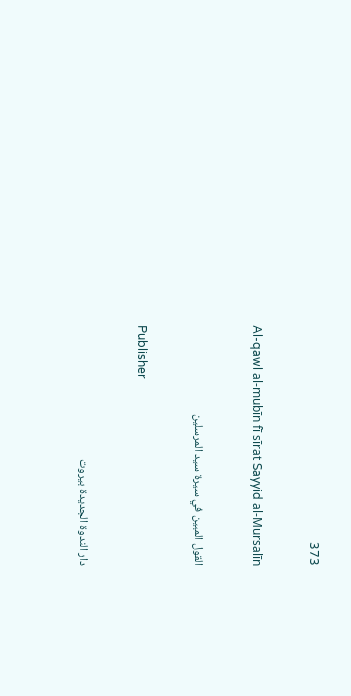373

Al-qawl al-mubīn fī sīrat Sayyid al-Mursalīn

القول المبين في سيرة سيد المرسلين

Publisher

دار الندوة الجديدة بيروت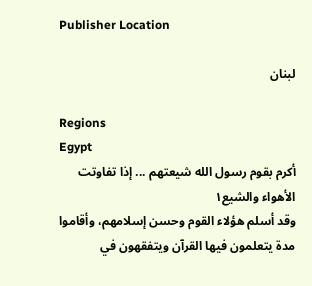Publisher Location

لبنان

Regions
Egypt
أكرم بقوم رسول الله شيعتهم ... إذا تفاوتت الأهواء والشيع١
وقد أسلم هؤلاء القوم وحسن إسلامهم، وأقاموا مدة يتعلمون فيها القرآن ويتفقهون في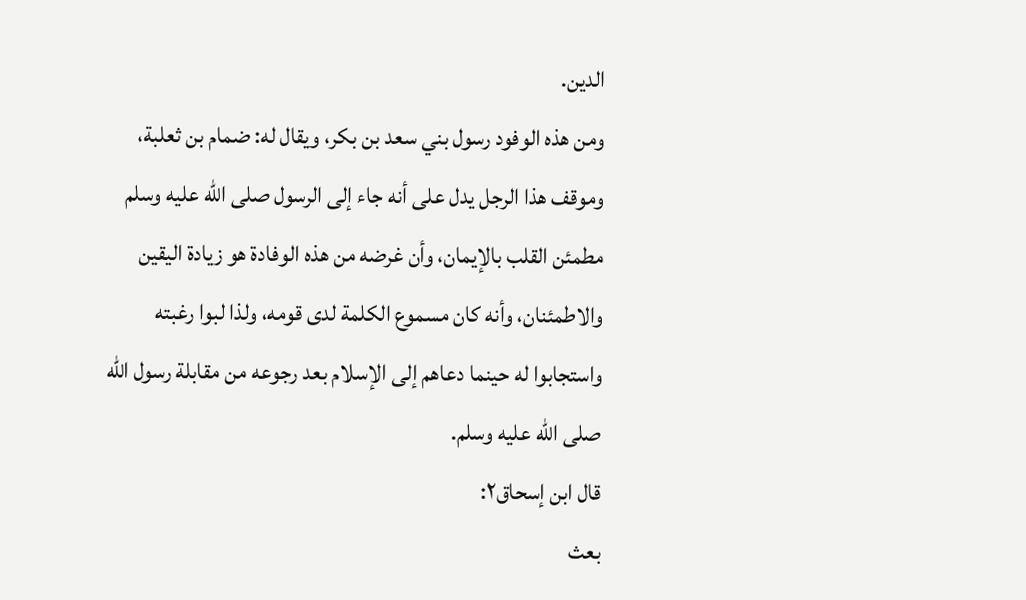الدين.
ومن هذه الوفود رسول بني سعد بن بكر، ويقال له: ضمام بن ثعلبة، وموقف هذا الرجل يدل على أنه جاء إلى الرسول صلى الله عليه وسلم مطمئن القلب بالإيمان، وأن غرضه من هذه الوفادة هو زيادة اليقين والاطمئنان، وأنه كان مسموع الكلمة لدى قومه، ولذا لبوا رغبته واستجابوا له حينما دعاهم إلى الإسلام بعد رجوعه من مقابلة رسول الله صلى الله عليه وسلم.
قال ابن إسحاق٢:
بعث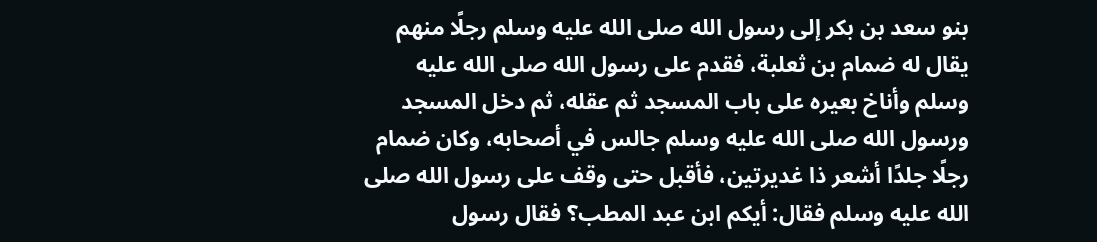بنو سعد بن بكر إلى رسول الله صلى الله عليه وسلم رجلًا منهم يقال له ضمام بن ثعلبة، فقدم على رسول الله صلى الله عليه وسلم وأناخ بعيره على باب المسجد ثم عقله، ثم دخل المسجد ورسول الله صلى الله عليه وسلم جالس في أصحابه، وكان ضمام رجلًا جلدًا أشعر ذا غديرتين، فأقبل حتى وقف على رسول الله صلى الله عليه وسلم فقال: أيكم ابن عبد المطب؟ فقال رسول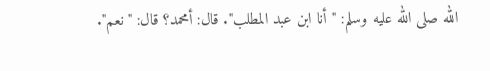الله صلى الله عليه وسلم: "أنا ابن عبد المطلب". قال: أمحمد؟ قال: "نعم".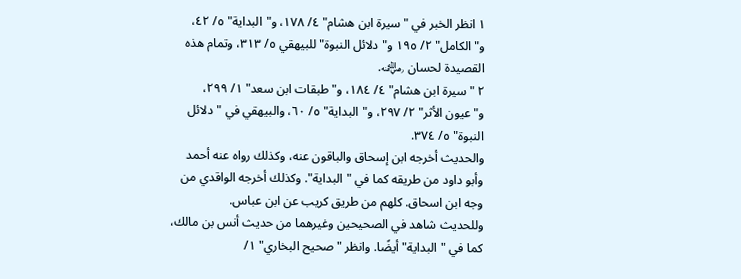١ انظر الخبر في "سيرة ابن هشام" ٤/ ١٧٨، و"البداية" ٥/ ٤٢، و"الكامل" ٢/ ١٩٥ و"دلائل النبوة" للبيهقي ٥/ ٣١٣، وتمام هذه القصيدة لحسان ﵁.
٢ "سيرة ابن هشام" ٤/ ١٨٤، و"طبقات ابن سعد" ١/ ٢٩٩، و"عيون الأثر" ٢/ ٢٩٧، و"البداية" ٥/ ٦٠، والبيهقي في "دلائل النبوة" ٥/ ٣٧٤.
والحديث أخرجه ابن إسحاق والباقون عنه، وكذلك رواه عنه أحمد وأبو داود من طريقه كما في "البداية". وكذلك أخرجه الواقدي من وجه ابن اسحاق. كلهم من طريق كريب عن ابن عباس.
وللحديث شاهد في الصحيحين وغيرهما من حديث أنس بن مالك، كما في "البداية" أيضًا. وانظر "صحيح البخاري" ١/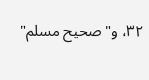٣٢، و"صحيح مسلم"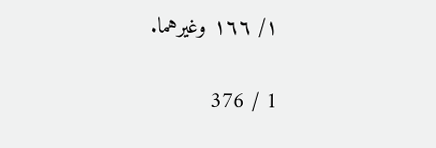١/ ١٦٦ وغيرهما.

1 / 376